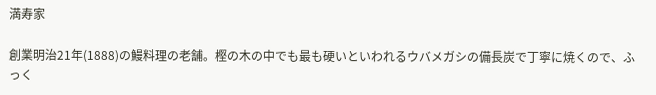満寿家

創業明治21年(1888)の鰻料理の老舗。樫の木の中でも最も硬いといわれるウバメガシの備長炭で丁寧に焼くので、ふっく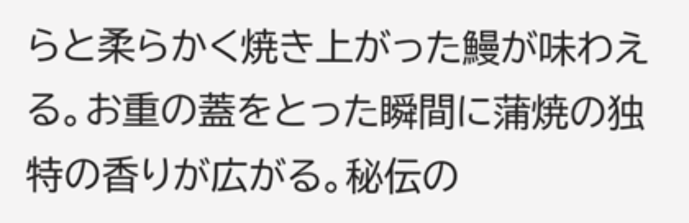らと柔らかく焼き上がった鰻が味わえる。お重の蓋をとった瞬間に蒲焼の独特の香りが広がる。秘伝の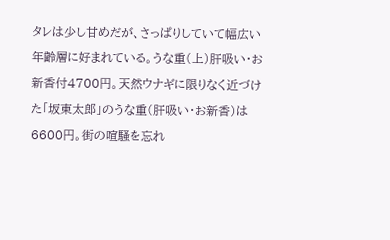タレは少し甘めだが、さっぱりしていて幅広い年齢層に好まれている。うな重(上)肝吸い・お新香付4700円。天然ウナギに限りなく近づけた「坂東太郎」のうな重(肝吸い・お新香)は6600円。街の喧騒を忘れ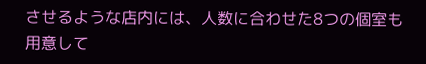させるような店内には、人数に合わせた8つの個室も用意して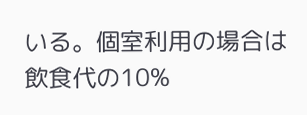いる。個室利用の場合は飲食代の10%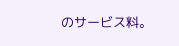のサービス料。